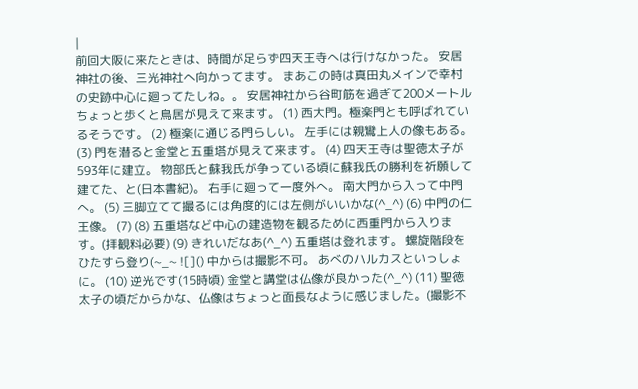|
前回大阪に来たときは、時間が足らず四天王寺へは行けなかった。 安居神社の後、三光神社へ向かってます。 まあこの時は真田丸メインで幸村の史跡中心に廻ってたしね。。 安居神社から谷町筋を過ぎて200メートルちょっと歩くと鳥居が見えて来ます。 (1) 西大門。極楽門とも呼ばれているそうです。 (2) 極楽に通じる門らしい。 左手には親鸞上人の像もある。 (3) 門を潜ると金堂と五重塔が見えて来ます。 (4) 四天王寺は聖徳太子が593年に建立。 物部氏と蘇我氏が争っている頃に蘇我氏の勝利を祈願して建てた、と(日本書紀)。 右手に廻って一度外へ。 南大門から入って中門へ。 (5) 三脚立てて撮るには角度的には左側がいいかな(^_^) (6) 中門の仁王像。 (7) (8) 五重塔など中心の建造物を観るために西重門から入ります。(拝観料必要) (9) きれいだなあ(^_^) 五重塔は登れます。 螺旋階段をひたすら登り(~_~ ![]() 中からは撮影不可。 あべのハルカスといっしょに。 (10) 逆光です(15時頃) 金堂と講堂は仏像が良かった(^_^) (11) 聖徳太子の頃だからかな、仏像はちょっと面長なように感じました。(撮影不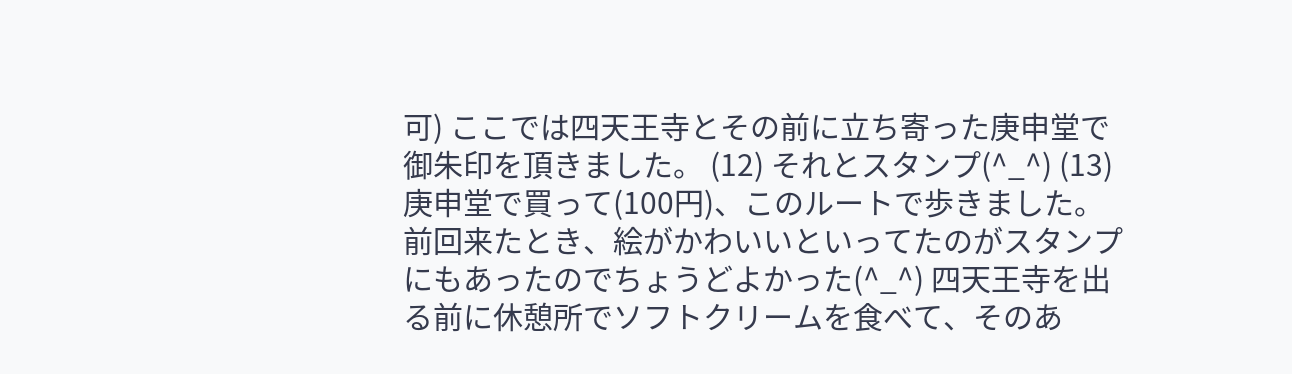可) ここでは四天王寺とその前に立ち寄った庚申堂で御朱印を頂きました。 (12) それとスタンプ(^_^) (13) 庚申堂で買って(100円)、このルートで歩きました。 前回来たとき、絵がかわいいといってたのがスタンプにもあったのでちょうどよかった(^_^) 四天王寺を出る前に休憩所でソフトクリームを食べて、そのあ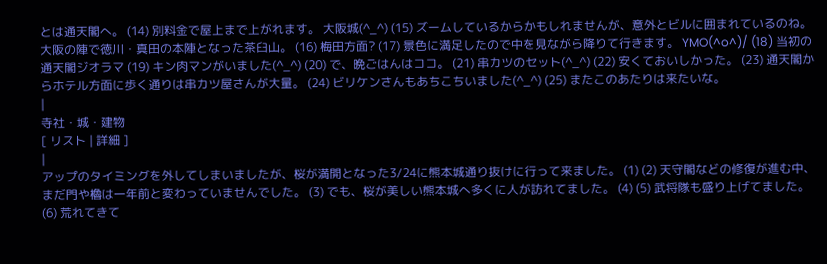とは通天閣へ。 (14) 別料金で屋上まで上がれます。 大阪城(^_^) (15) ズームしているからかもしれませんが、意外とビルに囲まれているのね。 大阪の陣で徳川・真田の本陣となった茶臼山。 (16) 梅田方面? (17) 景色に満足したので中を見ながら降りて行きます。 YMO(^o^)/ (18) 当初の通天閣ジオラマ (19) キン肉マンがいました(^_^) (20) で、晩ごはんはココ。 (21) 串カツのセット(^_^) (22) 安くておいしかった。 (23) 通天閣からホテル方面に歩く通りは串カツ屋さんが大量。 (24) ビリケンさんもあちこちいました(^_^) (25) またこのあたりは来たいな。
|
寺社・城・建物
[ リスト | 詳細 ]
|
アップのタイミングを外してしまいましたが、桜が満開となった3/24に熊本城通り抜けに行って来ました。 (1) (2) 天守閣などの修復が進む中、まだ門や櫓は一年前と変わっていませんでした。 (3) でも、桜が美しい熊本城へ多くに人が訪れてました。 (4) (5) 武将隊も盛り上げてました。 (6) 荒れてきて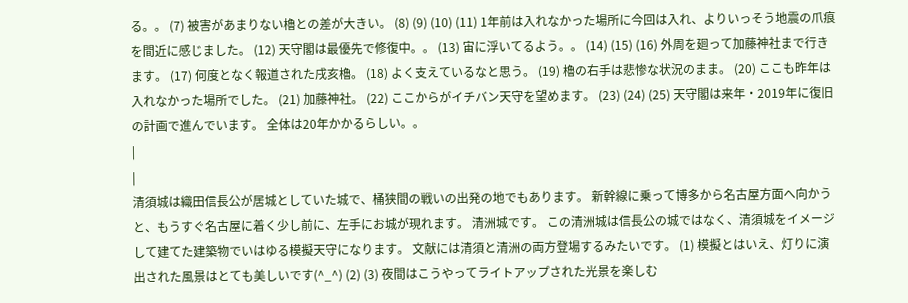る。。 (7) 被害があまりない櫓との差が大きい。 (8) (9) (10) (11) 1年前は入れなかった場所に今回は入れ、よりいっそう地震の爪痕を間近に感じました。 (12) 天守閣は最優先で修復中。。 (13) 宙に浮いてるよう。。 (14) (15) (16) 外周を廻って加藤神社まで行きます。 (17) 何度となく報道された戌亥櫓。 (18) よく支えているなと思う。 (19) 櫓の右手は悲惨な状況のまま。 (20) ここも昨年は入れなかった場所でした。 (21) 加藤神社。 (22) ここからがイチバン天守を望めます。 (23) (24) (25) 天守閣は来年・2019年に復旧の計画で進んでいます。 全体は20年かかるらしい。。
|
|
清須城は織田信長公が居城としていた城で、桶狭間の戦いの出発の地でもあります。 新幹線に乗って博多から名古屋方面へ向かうと、もうすぐ名古屋に着く少し前に、左手にお城が現れます。 清洲城です。 この清洲城は信長公の城ではなく、清須城をイメージして建てた建築物でいはゆる模擬天守になります。 文献には清須と清洲の両方登場するみたいです。 (1) 模擬とはいえ、灯りに演出された風景はとても美しいです(^_^) (2) (3) 夜間はこうやってライトアップされた光景を楽しむ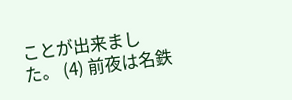ことが出来ました。 (4) 前夜は名鉄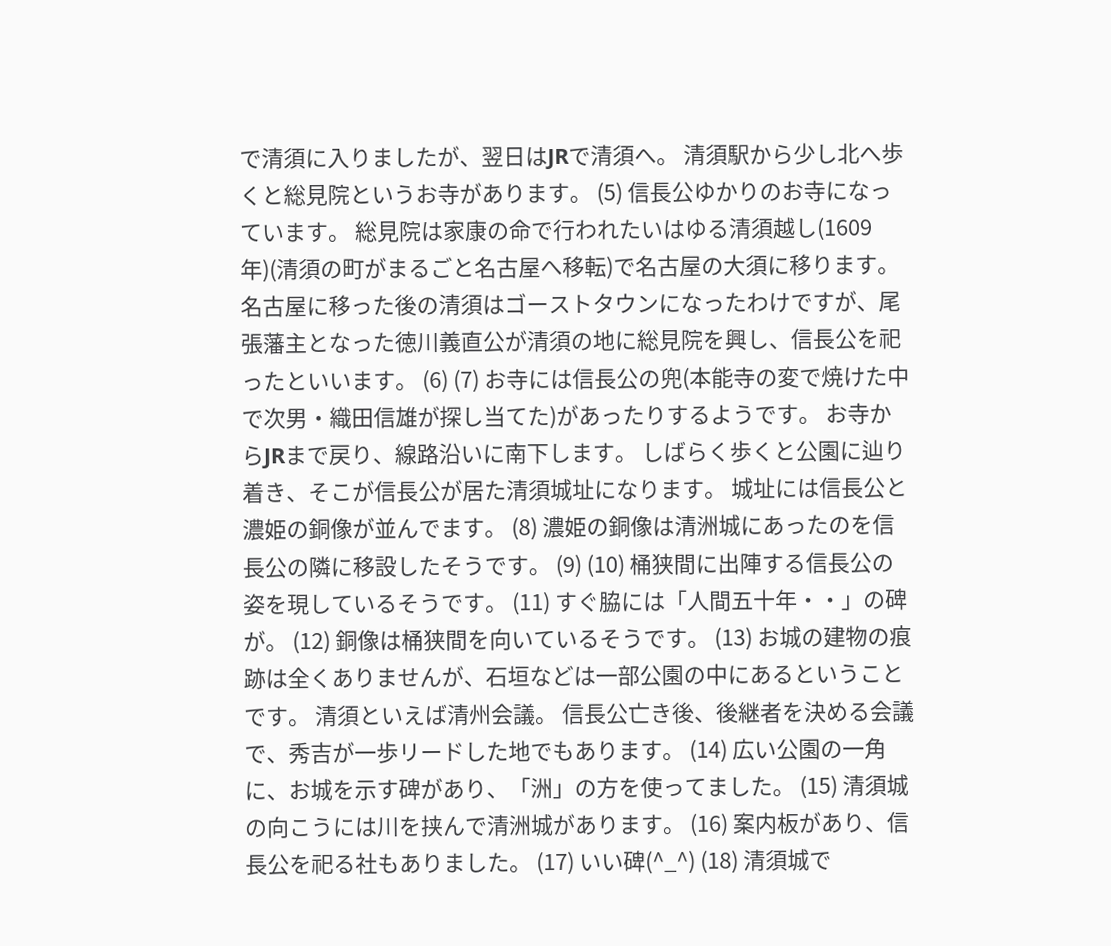で清須に入りましたが、翌日はJRで清須へ。 清須駅から少し北へ歩くと総見院というお寺があります。 (5) 信長公ゆかりのお寺になっています。 総見院は家康の命で行われたいはゆる清須越し(1609年)(清須の町がまるごと名古屋へ移転)で名古屋の大須に移ります。 名古屋に移った後の清須はゴーストタウンになったわけですが、尾張藩主となった徳川義直公が清須の地に総見院を興し、信長公を祀ったといいます。 (6) (7) お寺には信長公の兜(本能寺の変で焼けた中で次男・織田信雄が探し当てた)があったりするようです。 お寺からJRまで戻り、線路沿いに南下します。 しばらく歩くと公園に辿り着き、そこが信長公が居た清須城址になります。 城址には信長公と濃姫の銅像が並んでます。 (8) 濃姫の銅像は清洲城にあったのを信長公の隣に移設したそうです。 (9) (10) 桶狭間に出陣する信長公の姿を現しているそうです。 (11) すぐ脇には「人間五十年・・」の碑が。 (12) 銅像は桶狭間を向いているそうです。 (13) お城の建物の痕跡は全くありませんが、石垣などは一部公園の中にあるということです。 清須といえば清州会議。 信長公亡き後、後継者を決める会議で、秀吉が一歩リードした地でもあります。 (14) 広い公園の一角に、お城を示す碑があり、「洲」の方を使ってました。 (15) 清須城の向こうには川を挟んで清洲城があります。 (16) 案内板があり、信長公を祀る社もありました。 (17) いい碑(^_^) (18) 清須城で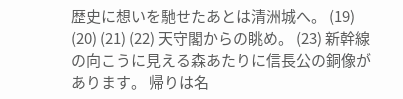歴史に想いを馳せたあとは清洲城へ。 (19) (20) (21) (22) 天守閣からの眺め。 (23) 新幹線の向こうに見える森あたりに信長公の銅像があります。 帰りは名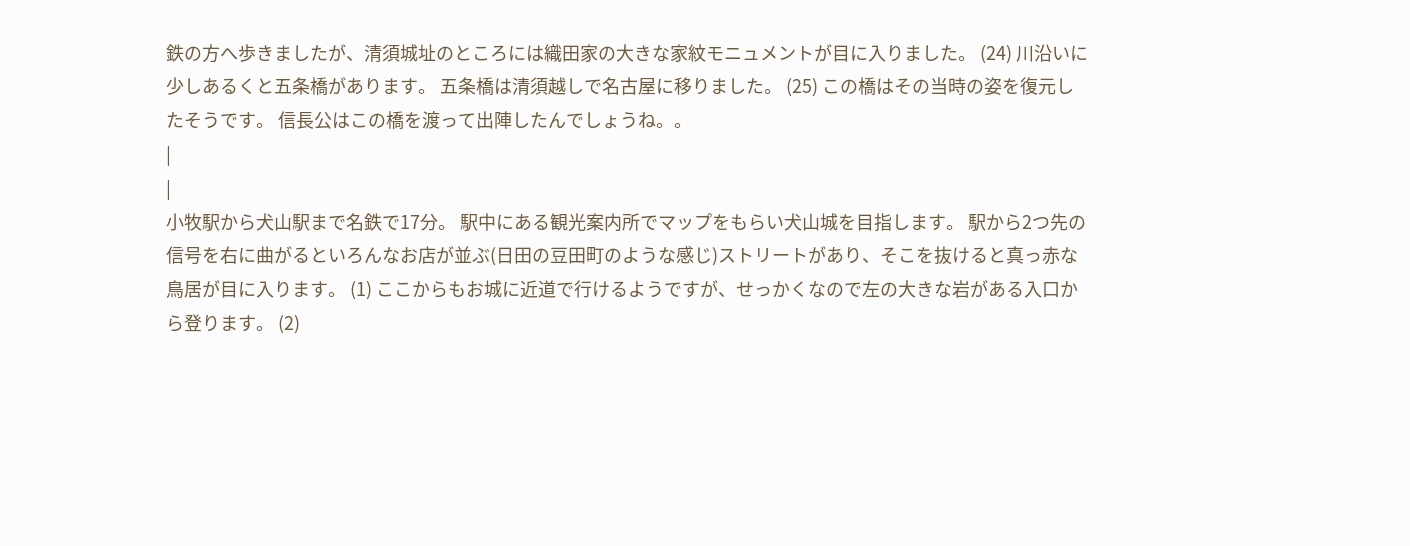鉄の方へ歩きましたが、清須城址のところには織田家の大きな家紋モニュメントが目に入りました。 (24) 川沿いに少しあるくと五条橋があります。 五条橋は清須越しで名古屋に移りました。 (25) この橋はその当時の姿を復元したそうです。 信長公はこの橋を渡って出陣したんでしょうね。。
|
|
小牧駅から犬山駅まで名鉄で17分。 駅中にある観光案内所でマップをもらい犬山城を目指します。 駅から2つ先の信号を右に曲がるといろんなお店が並ぶ(日田の豆田町のような感じ)ストリートがあり、そこを抜けると真っ赤な鳥居が目に入ります。 (1) ここからもお城に近道で行けるようですが、せっかくなので左の大きな岩がある入口から登ります。 (2)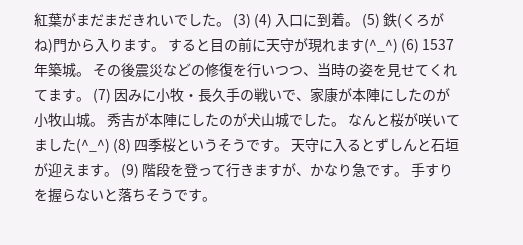紅葉がまだまだきれいでした。 (3) (4) 入口に到着。 (5) 鉄(くろがね)門から入ります。 すると目の前に天守が現れます(^_^) (6) 1537年築城。 その後震災などの修復を行いつつ、当時の姿を見せてくれてます。 (7) 因みに小牧・長久手の戦いで、家康が本陣にしたのが小牧山城。 秀吉が本陣にしたのが犬山城でした。 なんと桜が咲いてました(^_^) (8) 四季桜というそうです。 天守に入るとずしんと石垣が迎えます。 (9) 階段を登って行きますが、かなり急です。 手すりを握らないと落ちそうです。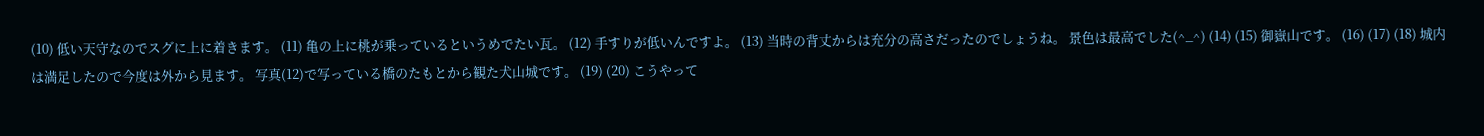(10) 低い天守なのでスグに上に着きます。 (11) 亀の上に桃が乗っているというめでたい瓦。 (12) 手すりが低いんですよ。 (13) 当時の背丈からは充分の高さだったのでしょうね。 景色は最高でした(^_^) (14) (15) 御嶽山です。 (16) (17) (18) 城内は満足したので今度は外から見ます。 写真(12)で写っている橋のたもとから観た犬山城です。 (19) (20) こうやって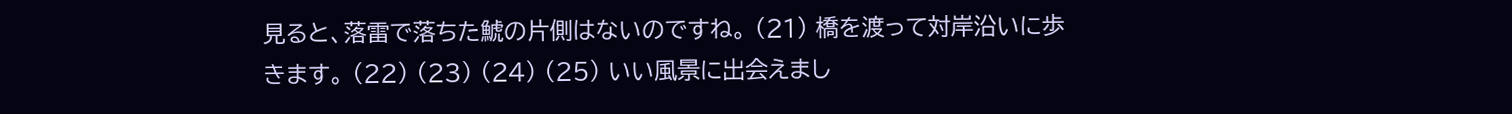見ると、落雷で落ちた鯱の片側はないのですね。 (21) 橋を渡って対岸沿いに歩きます。 (22) (23) (24) (25) いい風景に出会えまし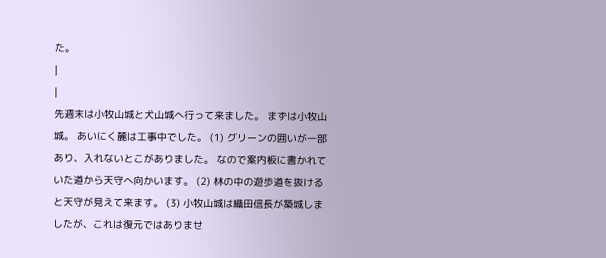た。
|
|
先週末は小牧山城と犬山城へ行って来ました。 まずは小牧山城。 あいにく麓は工事中でした。 (1) グリーンの囲いが一部あり、入れないとこがありました。 なので案内板に書かれていた道から天守へ向かいます。 (2) 林の中の遊歩道を抜けると天守が見えて来ます。 (3) 小牧山城は織田信長が築城しましたが、これは復元ではありませ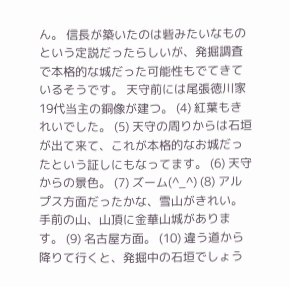ん。 信長が築いたのは砦みたいなものという定説だったらしいが、発掘調査で本格的な城だった可能性もでてきているそうです。 天守前には尾張徳川家19代当主の銅像が建つ。 (4) 紅葉もきれいでした。 (5) 天守の周りからは石垣が出て来て、これが本格的なお城だったという証しにもなってます。 (6) 天守からの景色。 (7) ズーム(^_^) (8) アルプス方面だったかな、雪山がきれい。 手前の山、山頂に金華山城があります。 (9) 名古屋方面。 (10) 違う道から降りて行くと、発掘中の石垣でしょう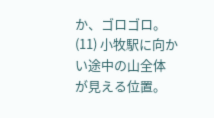か、ゴロゴロ。 (11) 小牧駅に向かい途中の山全体が見える位置。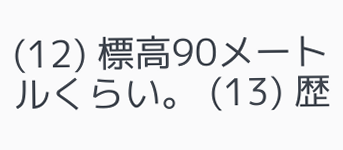(12) 標高90メートルくらい。 (13) 歴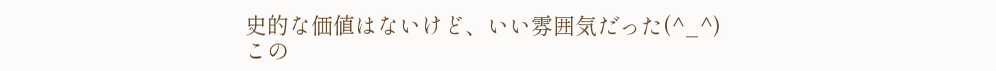史的な価値はないけど、いい雰囲気だった(^_^) この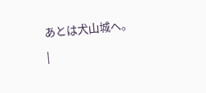あとは犬山城へ。
|